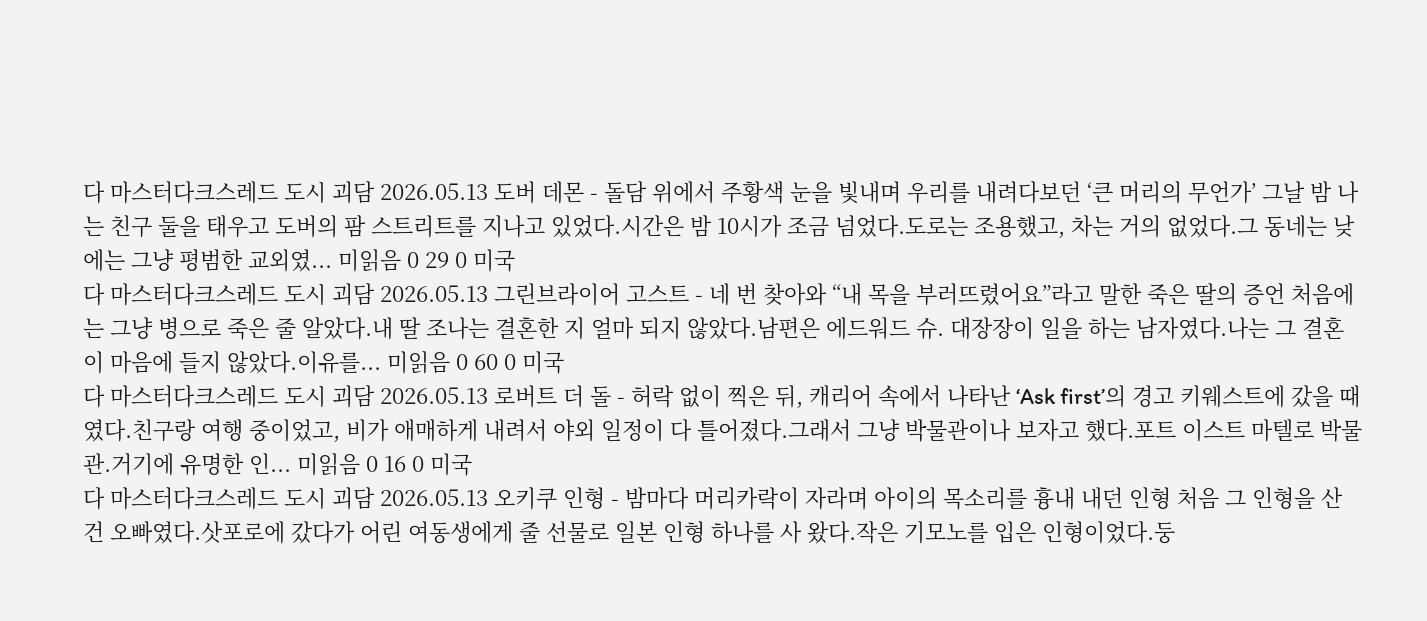다 마스터다크스레드 도시 괴담 2026.05.13 도버 데몬 - 돌담 위에서 주황색 눈을 빛내며 우리를 내려다보던 ‘큰 머리의 무언가’ 그날 밤 나는 친구 둘을 태우고 도버의 팜 스트리트를 지나고 있었다.시간은 밤 10시가 조금 넘었다.도로는 조용했고, 차는 거의 없었다.그 동네는 낮에는 그냥 평범한 교외였... 미읽음 0 29 0 미국
다 마스터다크스레드 도시 괴담 2026.05.13 그린브라이어 고스트 - 네 번 찾아와 “내 목을 부러뜨렸어요”라고 말한 죽은 딸의 증언 처음에는 그냥 병으로 죽은 줄 알았다.내 딸 조나는 결혼한 지 얼마 되지 않았다.남편은 에드워드 슈. 대장장이 일을 하는 남자였다.나는 그 결혼이 마음에 들지 않았다.이유를... 미읽음 0 60 0 미국
다 마스터다크스레드 도시 괴담 2026.05.13 로버트 더 돌 - 허락 없이 찍은 뒤, 캐리어 속에서 나타난 ‘Ask first’의 경고 키웨스트에 갔을 때였다.친구랑 여행 중이었고, 비가 애매하게 내려서 야외 일정이 다 틀어졌다.그래서 그냥 박물관이나 보자고 했다.포트 이스트 마텔로 박물관.거기에 유명한 인... 미읽음 0 16 0 미국
다 마스터다크스레드 도시 괴담 2026.05.13 오키쿠 인형 - 밤마다 머리카락이 자라며 아이의 목소리를 흉내 내던 인형 처음 그 인형을 산 건 오빠였다.삿포로에 갔다가 어린 여동생에게 줄 선물로 일본 인형 하나를 사 왔다.작은 기모노를 입은 인형이었다.둥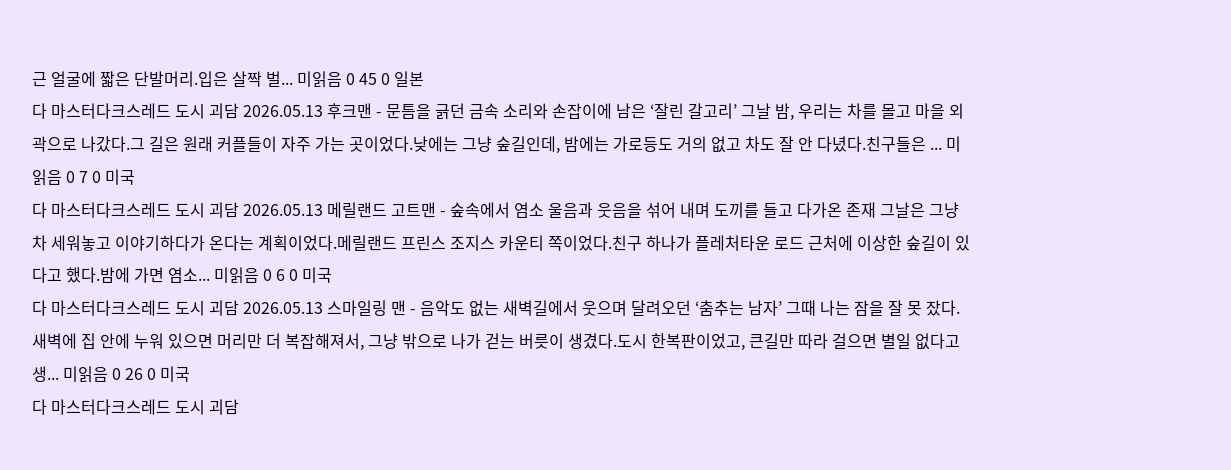근 얼굴에 짧은 단발머리.입은 살짝 벌... 미읽음 0 45 0 일본
다 마스터다크스레드 도시 괴담 2026.05.13 후크맨 - 문틈을 긁던 금속 소리와 손잡이에 남은 ‘잘린 갈고리’ 그날 밤, 우리는 차를 몰고 마을 외곽으로 나갔다.그 길은 원래 커플들이 자주 가는 곳이었다.낮에는 그냥 숲길인데, 밤에는 가로등도 거의 없고 차도 잘 안 다녔다.친구들은 ... 미읽음 0 7 0 미국
다 마스터다크스레드 도시 괴담 2026.05.13 메릴랜드 고트맨 - 숲속에서 염소 울음과 웃음을 섞어 내며 도끼를 들고 다가온 존재 그날은 그냥 차 세워놓고 이야기하다가 온다는 계획이었다.메릴랜드 프린스 조지스 카운티 쪽이었다.친구 하나가 플레처타운 로드 근처에 이상한 숲길이 있다고 했다.밤에 가면 염소... 미읽음 0 6 0 미국
다 마스터다크스레드 도시 괴담 2026.05.13 스마일링 맨 - 음악도 없는 새벽길에서 웃으며 달려오던 ‘춤추는 남자’ 그때 나는 잠을 잘 못 잤다.새벽에 집 안에 누워 있으면 머리만 더 복잡해져서, 그냥 밖으로 나가 걷는 버릇이 생겼다.도시 한복판이었고, 큰길만 따라 걸으면 별일 없다고 생... 미읽음 0 26 0 미국
다 마스터다크스레드 도시 괴담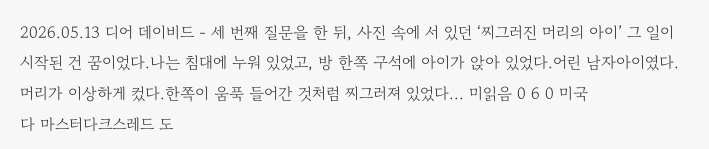2026.05.13 디어 데이비드 - 세 번째 질문을 한 뒤, 사진 속에 서 있던 ‘찌그러진 머리의 아이’ 그 일이 시작된 건 꿈이었다.나는 침대에 누워 있었고, 방 한쪽 구석에 아이가 앉아 있었다.어린 남자아이였다.머리가 이상하게 컸다.한쪽이 움푹 들어간 것처럼 찌그러져 있었다... 미읽음 0 6 0 미국
다 마스터다크스레드 도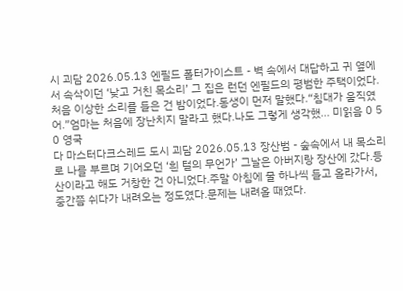시 괴담 2026.05.13 엔필드 폴터가이스트 - 벽 속에서 대답하고 귀 옆에서 속삭이던 ‘낮고 거친 목소리’ 그 집은 런던 엔필드의 평범한 주택이었다.처음 이상한 소리를 들은 건 밤이었다.동생이 먼저 말했다.“침대가 움직였어.”엄마는 처음에 장난치지 말라고 했다.나도 그렇게 생각했... 미읽음 0 5 0 영국
다 마스터다크스레드 도시 괴담 2026.05.13 장산범 - 숲속에서 내 목소리로 나를 부르며 기어오던 ‘흰 털의 무언가’ 그날은 아버지랑 장산에 갔다.등산이라고 해도 거창한 건 아니었다.주말 아침에 물 하나씩 들고 올라가서, 중간쯤 쉬다가 내려오는 정도였다.문제는 내려올 때였다.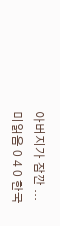아버지가 잠깐 ... 미읽음 0 4 0 한국